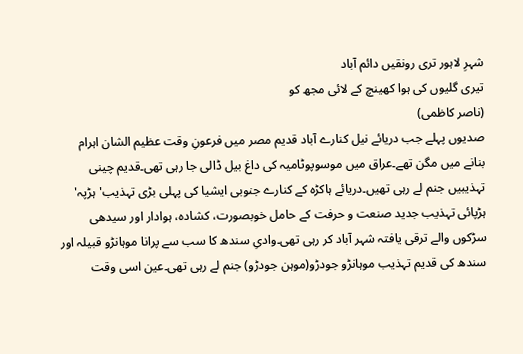شہرِ لاہور تری رونقیں دائم آباد
تیری گلیوں کی ہوا کھینچ کے لائی مجھ کو
(ناصر کاظمی)
صدیوں پہلے جب دریائے نیل کنارے آباد قدیم مصر میں فرعونِ وقت عظیم الشان اہرام بنانے میں مگن تھے۔عراق میں موسوپوٹامیہ کی داغ بیل ڈالی جا رہی تھی۔قدیم چینی تہذیبیں جنم لے رہی تھیں۔دریائے ہاکڑہ کے کنارے جنوبی ایشیا کی پہلی بڑی تہذیب'ہڑپہ' ہڑپائی تہذیب جدید صنعت و حرفت کے حامل خوبصورت، کشادہ، ہوادار اور سیدھی سڑکوں والے ترقی یافتہ شہر آباد کر رہی تھی۔وادیِ سندھ کا سب سے پرانا موہانڑو قبیلہ اور سندھ کی قدیم تہذیب موہانڑو جودڑو(موہن جودڑو) جنم لے رہی تھی۔عین اسی وقت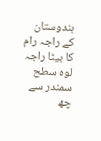ہندوستان کے راجہ رام کا بیٹا راجہ لوہ سطح سمندر سے چھ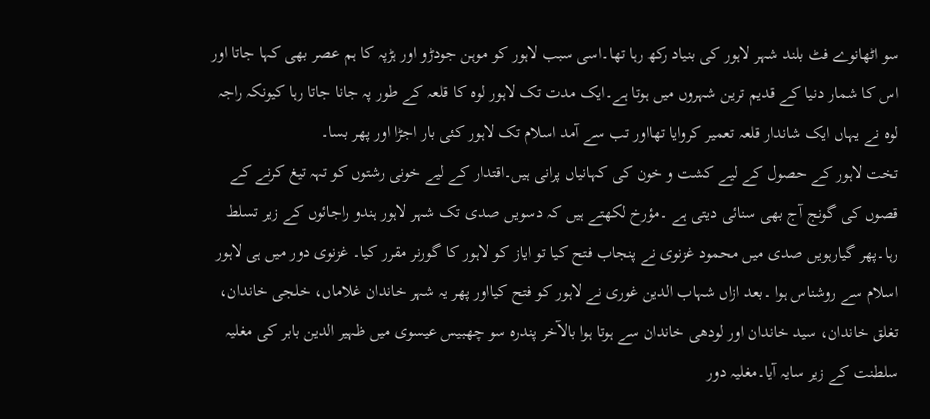سو اٹھانوے فٹ بلند شہر لاہور کی بنیاد رکھ رہا تھا۔اسی سبب لاہور کو موہن جودڑو اور ہڑپہ کا ہم عصر بھی کہا جاتا اور اس کا شمار دنیا کے قدیم ترین شہروں میں ہوتا ہے۔ایک مدت تک لاہور لوہ کا قلعہ کے طور پہ جانا جاتا رہا کیونکہ راجہ لوہ نے یہاں ایک شاندار قلعہ تعمیر کروایا تھااور تب سے آمد اسلام تک لاہور کئی بار اجڑا اور پھر بسا۔
تخت لاہور کے حصول کے لیے کشت و خون کی کہانیاں پرانی ہیں۔اقتدار کے لیے خونی رشتوں کو تہہ تیغ کرنے کے قصوں کی گونج آج بھی سنائی دیتی ہے ۔مؤرخ لکھتے ہیں کہ دسویں صدی تک شہر لاہور ہندو راجائوں کے زیر تسلط رہا۔پھر گیارہویں صدی میں محمود غزنوی نے پنجاب فتح کیا تو ایاز کو لاہور کا گورنر مقرر کیا۔ غزنوی دور میں ہی لاہور اسلام سے روشناس ہوا ۔بعد ازاں شہاب الدین غوری نے لاہور کو فتح کیااور پھر یہ شہر خاندان غلاماں، خلجی خاندان، تغلق خاندان، سید خاندان اور لودھی خاندان سے ہوتا ہوا بالآخر پندرہ سو چھبیس عیسوی میں ظہیر الدین بابر کی مغلیہ سلطنت کے زیر سایہ آیا۔مغلیہ دور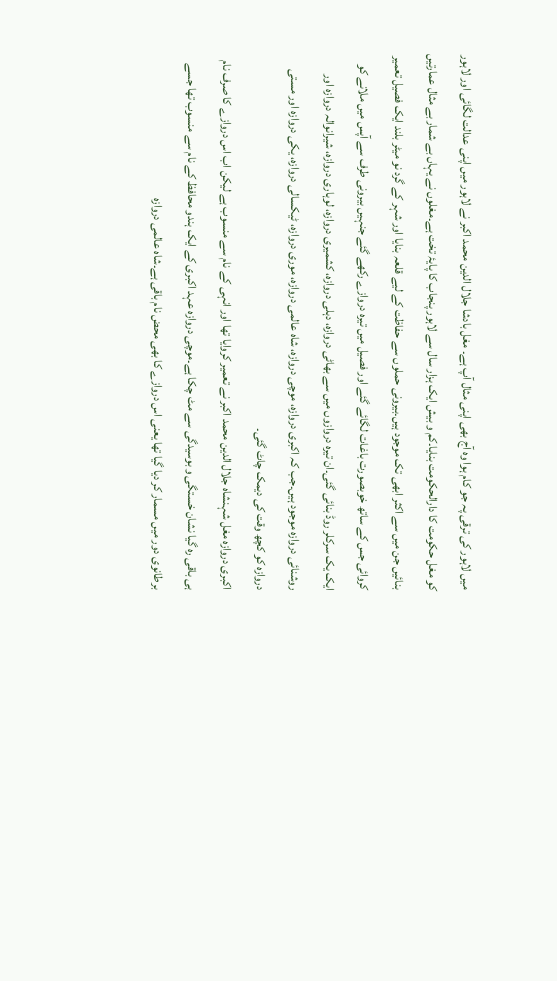میں لاہور کی ترقی پہ جو کام ہوا وہ آج بھی اپنی مثال آپ ہے۔ مغل بادشا جلال الدین محمد اکبر نے لاہور میں اپنی عدالت لگائی اور لاہور کو مغل حکومت کا دارالحکومت بنایا۔کم و بیش ایک ہزار سال سے لاہور پنجاب کا پایۂ تخت ہے۔مغلوں نے یہاں بے شمار بے مثال عمارتیں بنائیں جن میں سے اکثر ابھی تک موجود ہیں۔بیرونی حملوں سے حفاظت کے لیے قلعہ بنایا اور شہر کے گرد نو میٹر بلند ایک فصیل تعمیر کروائی جس کے ساتھ خوبصورت باغات لگائے گئے اور فصیل میں تیرہ دروازے رکھے گئے جنہیں بیرونی طرف سے آپس میں ملانے کو ایک یک سرکلر روڈ بنائی گئی۔ان تیرہ دروازوں میں سے بھاٹی دروازہ، دہلی دروازہ، کشمیری دروازہ، لوہاری دروازہ، شیرانوالہ دروازہ اور روشنائی دروازہ موجود ہیں۔جب کہ اکبری دروازہ، موچی دروازہ، شاہ عالمی دروازہ، موری دروازہ، ٹیکسالی دروازہ، یکی دروازہ اور مستی دروازہ کو کچھ وقت کی دیمک چاٹ گئی۔
اکبری دروازہ مغل شہنشاہ جلال الدین محمد اکبر نے تعمیر کروایا تھا اور انہی کے نام سے منسوب ہے لیکن اب اس دروازے کا صرف نام ہی باقی رہ گیا نشان خستگی و بوسیدگی سے مٹ چکا ہے۔موچی دروازہ عہد اکبری کے ایک ہندو محافظ کے نام سے منسوب تھا جسے برطانوی دور میں مسمار کر دیا گیا تھا یعنی اس دروازے کا بھی محض نام باقی ہے۔شاہ عالمی دروازہ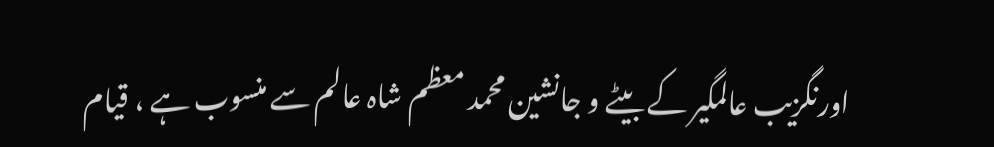اورنگزیب عالمگیر کے بیٹے و جانشین محمد معظم شاہ عالم سے منسوب ہے ، قیام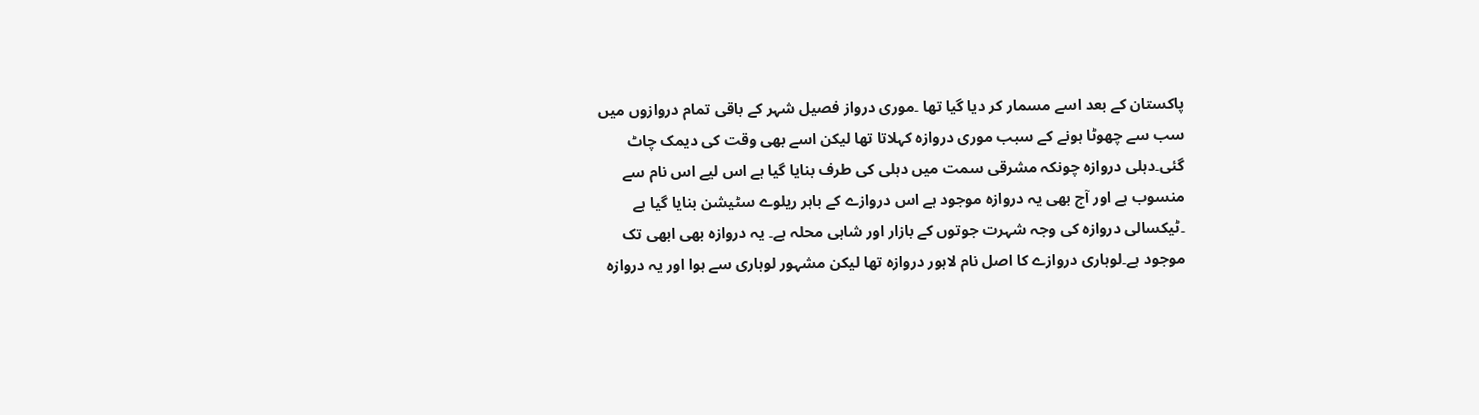پاکستان کے بعد اسے مسمار کر دیا گیا تھا ۔موری درواز فصیل شہر کے باقی تمام دروازوں میں سب سے چھوٹا ہونے کے سبب موری دروازہ کہلاتا تھا لیکن اسے بھی وقت کی دیمک چاٹ گئی۔دہلی دروازہ چونکہ مشرقی سمت میں دہلی کی طرف بنایا گیا ہے اس لیے اس نام سے منسوب ہے اور آج بھی یہ دروازہ موجود ہے اس دروازے کے باہر ریلوے سٹیشن بنایا گیا ہے ۔ٹیکسالی دروازہ کی وجہ شہرت جوتوں کے بازار اور شاہی محلہ ہے۔ یہ دروازہ بھی ابھی تک موجود ہے۔لوہاری دروازے کا اصل نام لاہور دروازہ تھا لیکن مشہور لوہاری سے ہوا اور یہ دروازہ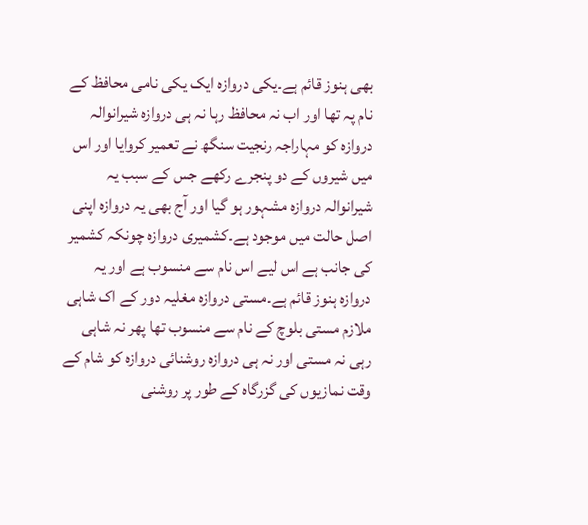بھی ہنوز قائم ہے۔یکی دروازہ ایک یکی نامی محافظ کے نام پہ تھا اور اب نہ محافظ رہا نہ ہی دروازہ شیرانوالہ دروازہ کو مہاراجہ رنجیت سنگھ نے تعمیر کروایا اور اس میں شیروں کے دو پنجرے رکھے جس کے سبب یہ شیرانوالہ دروازہ مشہور ہو گیا اور آج بھی یہ دروازہ اپنی اصل حالت میں موجود ہے۔کشمیری دروازہ چونکہ کشمیر کی جانب ہے اس لیے اس نام سے منسوب ہے اور یہ دروازہ ہنوز قائم ہے۔مستی دروازہ مغلیہ دور کے اک شاہی ملازم مستی بلوچ کے نام سے منسوب تھا پھر نہ شاہی رہی نہ مستی اور نہ ہی دروازہ روشنائی دروازہ کو شام کے وقت نمازیوں کی گزرگاہ کے طور پر روشنی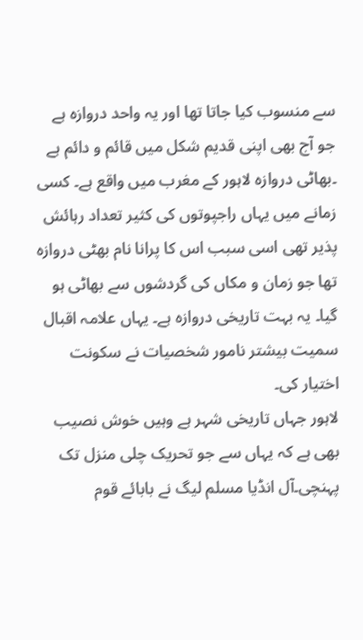سے منسوب کیا جاتا تھا اور یہ واحد دروازہ ہے جو آج بھی اپنی قدیم شکل میں قائم و دائم ہے ۔بھاٹی دروازہ لاہور کے مغرب میں واقع ہے۔ کسی زمانے میں یہاں راجپوتوں کی کثیر تعداد رہائش پذیر تھی اسی سبب اس کا پرانا نام بھٹی دروازہ تھا جو زمان و مکاں کی گردشوں سے بھاٹی ہو گیا۔ یہ بہت تاریخی دروازہ ہے۔ یہاں علامہ اقبال سمیت بیشتر نامور شخصیات نے سکونت اختیار کی۔
لاہور جہاں تاریخی شہر ہے وہیں خوش نصیب بھی ہے کہ یہاں سے جو تحریک چلی منزل تک پہنچی۔آل انڈیا مسلم لیگ نے بابائے قوم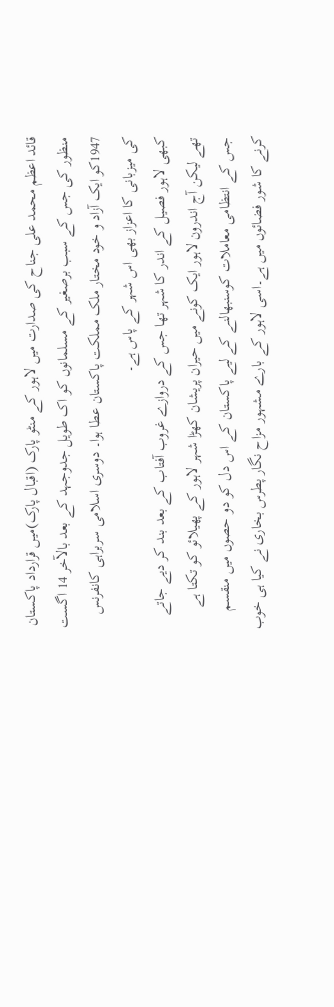قائد اعظم محمد علی جناح کی صدارت میں لاہور کے منٹو پارک (اقبال پارک)میں قرارداد پاکستان منظور کی جس کے سبب برصغیر کے مسلمانوں کو اک طویل جدوجہد کے بعد بالآخر 14 اگست 1947کو ایک آزاد و خود مختار ملک مملکت پاکستان عطا ہوا۔ دوسری اسلامی سربراہی کانفرنس کی میزبانی کا اعزاز بھی اس شہر کے پاس ہے۔
کبھی لاہور فصیل کے اندر کا شہر تھا جس کے دروازے غروب آفتاب کے بعد بند کر دیے جاتے تھے لیکن آج اندرون لاہور ایک کونے میں حیران پریشان کھڑا شہر لاہور کے پھیلائو کو تکتا ہے جس کے انتظامی معاملات کوسنبھالنے کے لیے پاکستان کے اس دل کو دو حصوں میں منقسم کرنے کا شور فضائوں میں ہے۔اسی لاہور کے بارے مشہور مزاح نگار پطرس بخاری نے کیا ہی خوب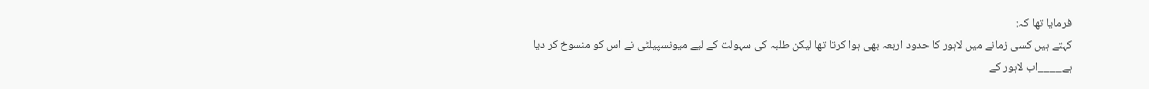فرمایا تھا کہ:
کہتے ہیں کسی زمانے میں لاہور کا حدود اربعہ بھی ہوا کرتا تھا لیکن طلبہ کی سہولت کے لیے میونسپیلٹی نے اس کو منسوخ کر دیا ہے____اب لاہور کے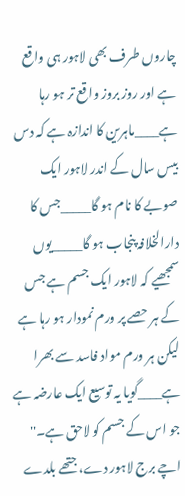چاروں طرف بھی لاہور ہی واقع ہے اور روز بروز واقع تر ہو رہا ہے____ماہرین کا اندازہ ہے کہ دس بیس سال کے اندر لاہور ایک صوبے کا نام ہو گا_____جس کا دارالخلافہ پنجاب ہو گا_____یوں سمجھیے کہ لاہور ایک جسم ہے جس کے ہر حصے پر ورم نمودار ہو رہا ہے لیکن ہر ورم مواد فاسد سے بھرا ہے____گویا یہ توسیع ایک عارضہ ہے جو اس کے جسم کو لاحق ہے۔''
اچے برج لاہور دے، جتھے بلدے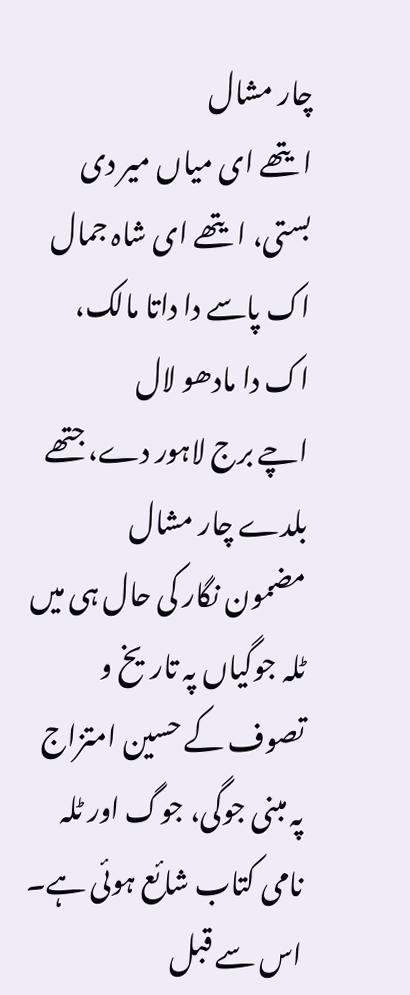چار مشال
ایتھے ای میاں میر دی بستی، ایتھے ای شاہ جمال
اک پاسے دا داتا مالک، اک دا مادھو لال
اچے برج لاہور دے، جتھے بلدے چار مشال
مضمون نگار کی حال ہی میں ٹلہ جوگیاں پہ تاریخ و تصوف کے حسین امتزاج پہ مبنی جوگی، جوگ اور ٹلہ نامی کتاب شائع ہوئی ہے۔ اس سے قبل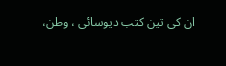ان کی تین کتب دیوسائی ، وطن،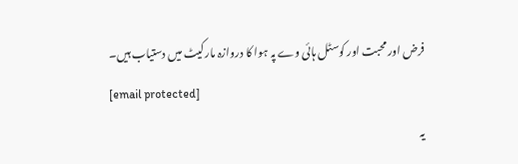فرض اور محبت اور کوسٹل ہائی وے پہ ہوا کا دروازہ مارکیٹ میں دستیاب ہیں۔
[email protected]
یہ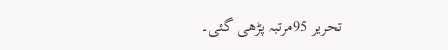تحریر 95مرتبہ پڑھی گئی۔